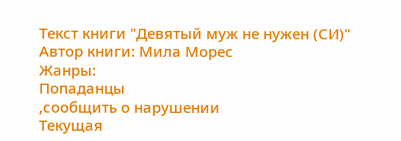Текст книги "Девятый муж не нужен (СИ)"
Автор книги: Мила Морес
Жанры:
Попаданцы
,сообщить о нарушении
Текущая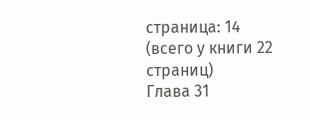страница: 14 (всего у книги 22 страниц)
Глава 31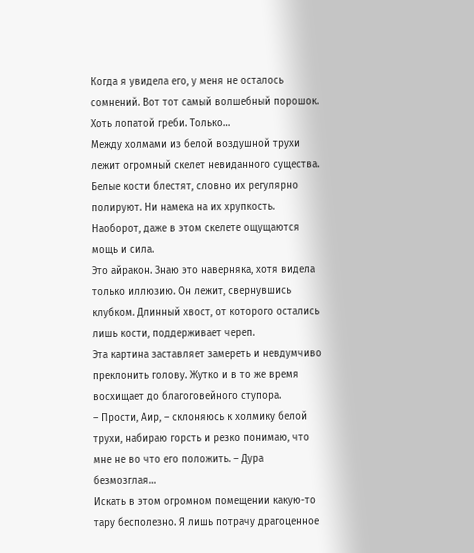Когда я увидела его, у меня не осталось сомнений. Вот тот самый волшебный порошок. Хоть лопатой греби. Только…
Между холмами из белой воздушной трухи лежит огромный скелет невиданного существа. Белые кости блестят, словно их регулярно полируют. Ни намека на их хрупкость. Наоборот, даже в этом скелете ощущаются мощь и сила.
Это айракон. Знаю это наверняка, хотя видела только иллюзию. Он лежит, свернувшись клубком. Длинный хвост, от которого остались лишь кости, поддерживает череп.
Эта картина заставляет замереть и невдумчиво преклонить голову. Жутко и в то же время восхищает до благоговейного ступора.
– Прости, Аир, – склоняюсь к холмику белой трухи, набираю горсть и резко понимаю, что мне не во что его положить. – Дура безмозглая…
Искать в этом огромном помещении какую-то тару бесполезно. Я лишь потрачу драгоценное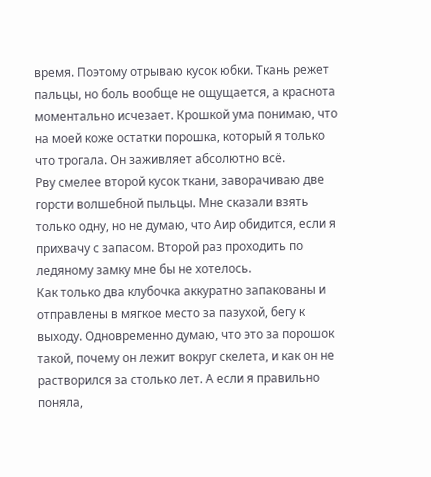время. Поэтому отрываю кусок юбки. Ткань режет пальцы, но боль вообще не ощущается, а краснота моментально исчезает. Крошкой ума понимаю, что на моей коже остатки порошка, который я только что трогала. Он заживляет абсолютно всё.
Рву смелее второй кусок ткани, заворачиваю две горсти волшебной пыльцы. Мне сказали взять только одну, но не думаю, что Аир обидится, если я прихвачу с запасом. Второй раз проходить по ледяному замку мне бы не хотелось.
Как только два клубочка аккуратно запакованы и отправлены в мягкое место за пазухой, бегу к выходу. Одновременно думаю, что это за порошок такой, почему он лежит вокруг скелета, и как он не растворился за столько лет. А если я правильно поняла,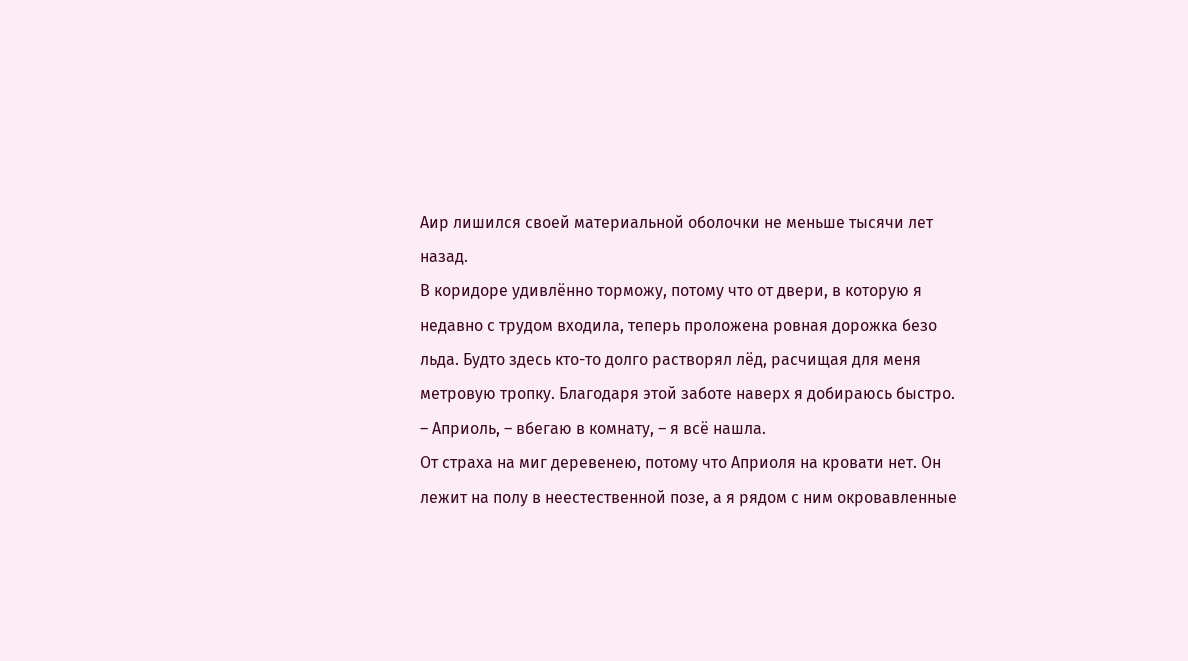Аир лишился своей материальной оболочки не меньше тысячи лет назад.
В коридоре удивлённо торможу, потому что от двери, в которую я недавно с трудом входила, теперь проложена ровная дорожка безо льда. Будто здесь кто-то долго растворял лёд, расчищая для меня метровую тропку. Благодаря этой заботе наверх я добираюсь быстро.
– Априоль, – вбегаю в комнату, – я всё нашла.
От страха на миг деревенею, потому что Априоля на кровати нет. Он лежит на полу в неестественной позе, а я рядом с ним окровавленные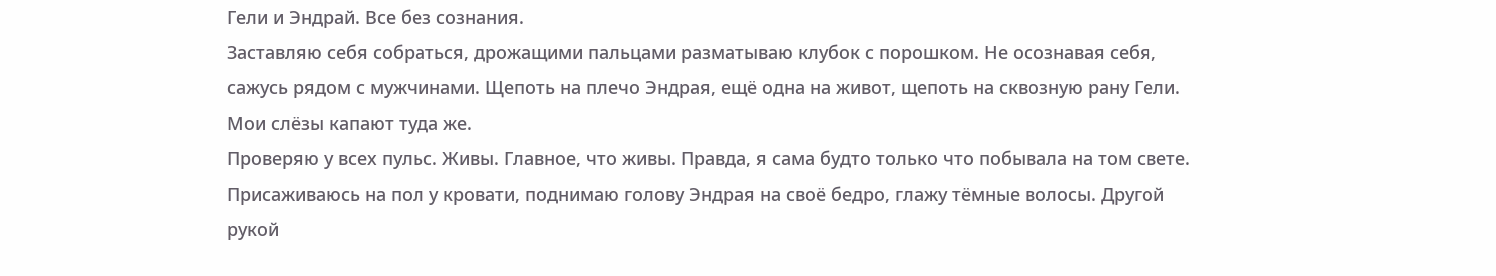Гели и Эндрай. Все без сознания.
Заставляю себя собраться, дрожащими пальцами разматываю клубок с порошком. Не осознавая себя, сажусь рядом с мужчинами. Щепоть на плечо Эндрая, ещё одна на живот, щепоть на сквозную рану Гели. Мои слёзы капают туда же.
Проверяю у всех пульс. Живы. Главное, что живы. Правда, я сама будто только что побывала на том свете.
Присаживаюсь на пол у кровати, поднимаю голову Эндрая на своё бедро, глажу тёмные волосы. Другой рукой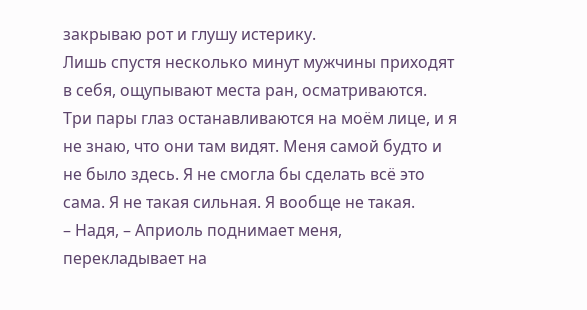закрываю рот и глушу истерику.
Лишь спустя несколько минут мужчины приходят в себя, ощупывают места ран, осматриваются. Три пары глаз останавливаются на моём лице, и я не знаю, что они там видят. Меня самой будто и не было здесь. Я не смогла бы сделать всё это сама. Я не такая сильная. Я вообще не такая.
– Надя, – Априоль поднимает меня, перекладывает на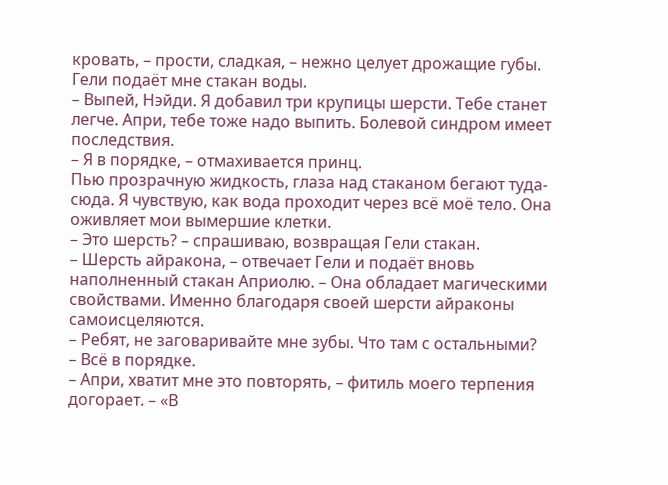кровать, – прости, сладкая, – нежно целует дрожащие губы.
Гели подаёт мне стакан воды.
– Выпей, Нэйди. Я добавил три крупицы шерсти. Тебе станет легче. Апри, тебе тоже надо выпить. Болевой синдром имеет последствия.
– Я в порядке, – отмахивается принц.
Пью прозрачную жидкость, глаза над стаканом бегают туда-сюда. Я чувствую, как вода проходит через всё моё тело. Она оживляет мои вымершие клетки.
– Это шерсть? – спрашиваю, возвращая Гели стакан.
– Шерсть айракона, – отвечает Гели и подаёт вновь наполненный стакан Априолю. – Она обладает магическими свойствами. Именно благодаря своей шерсти айраконы самоисцеляются.
– Ребят, не заговаривайте мне зубы. Что там с остальными?
– Всё в порядке.
– Апри, хватит мне это повторять, – фитиль моего терпения догорает. – «В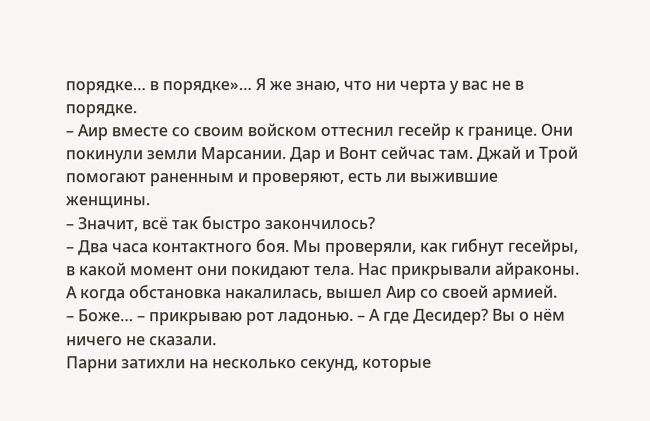порядке… в порядке»… Я же знаю, что ни черта у вас не в порядке.
– Аир вместе со своим войском оттеснил гесейр к границе. Они покинули земли Марсании. Дар и Вонт сейчас там. Джай и Трой помогают раненным и проверяют, есть ли выжившие женщины.
– Значит, всё так быстро закончилось?
– Два часа контактного боя. Мы проверяли, как гибнут гесейры, в какой момент они покидают тела. Нас прикрывали айраконы. А когда обстановка накалилась, вышел Аир со своей армией.
– Боже… – прикрываю рот ладонью. – А где Десидер? Вы о нём ничего не сказали.
Парни затихли на несколько секунд, которые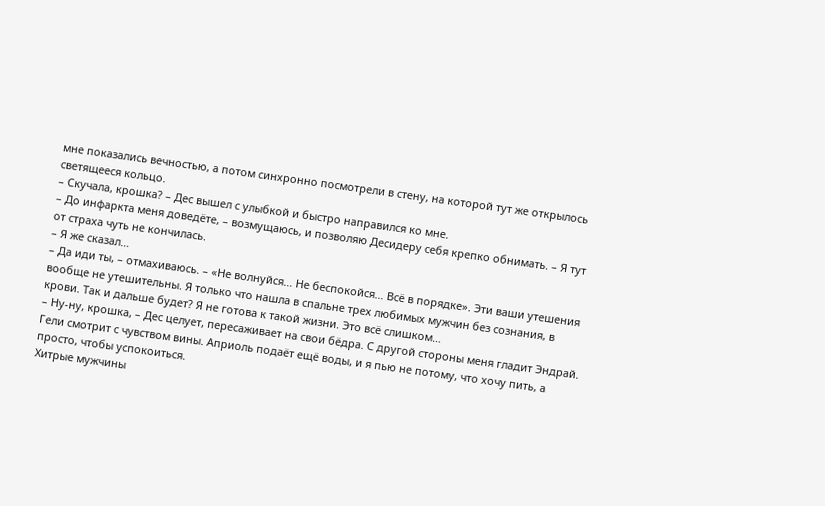мне показались вечностью, а потом синхронно посмотрели в стену, на которой тут же открылось светящееся кольцо.
– Скучала, крошка? – Дес вышел с улыбкой и быстро направился ко мне.
– До инфаркта меня доведёте, – возмущаюсь, и позволяю Десидеру себя крепко обнимать. – Я тут от страха чуть не кончилась.
– Я же сказал…
– Да иди ты, – отмахиваюсь. – «Не волнуйся… Не беспокойся… Всё в порядке». Эти ваши утешения вообще не утешительны. Я только что нашла в спальне трех любимых мужчин без сознания, в крови. Так и дальше будет? Я не готова к такой жизни. Это всё слишком…
– Ну-ну, крошка, – Дес целует, пересаживает на свои бёдра. С другой стороны меня гладит Эндрай. Гели смотрит с чувством вины. Априоль подаёт ещё воды, и я пью не потому, что хочу пить, а просто, чтобы успокоиться.
Хитрые мужчины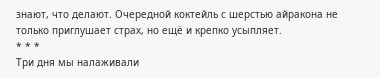знают, что делают. Очередной коктейль с шерстью айракона не только приглушает страх, но ещё и крепко усыпляет.
* * *
Три дня мы налаживали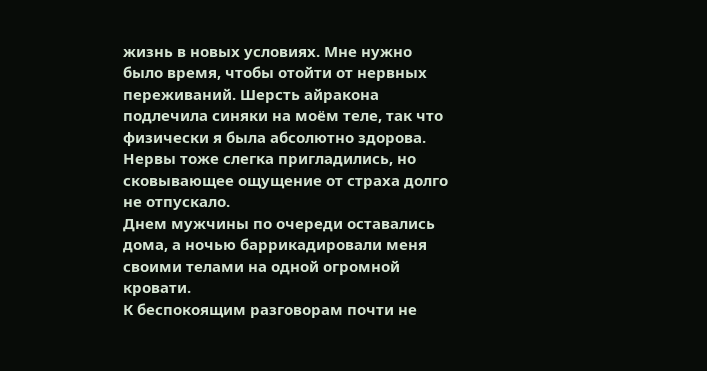жизнь в новых условиях. Мне нужно было время, чтобы отойти от нервных переживаний. Шерсть айракона подлечила синяки на моём теле, так что физически я была абсолютно здорова. Нервы тоже слегка пригладились, но сковывающее ощущение от страха долго не отпускало.
Днем мужчины по очереди оставались дома, а ночью баррикадировали меня своими телами на одной огромной кровати.
К беспокоящим разговорам почти не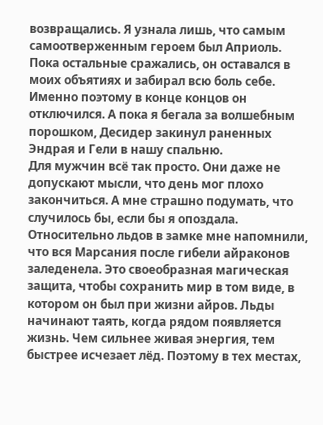возвращались. Я узнала лишь, что самым самоотверженным героем был Априоль. Пока остальные сражались, он оставался в моих объятиях и забирал всю боль себе. Именно поэтому в конце концов он отключился. А пока я бегала за волшебным порошком, Десидер закинул раненных Эндрая и Гели в нашу спальню.
Для мужчин всё так просто. Они даже не допускают мысли, что день мог плохо закончиться. А мне страшно подумать, что случилось бы, если бы я опоздала.
Относительно льдов в замке мне напомнили, что вся Марсания после гибели айраконов заледенела. Это своеобразная магическая защита, чтобы сохранить мир в том виде, в котором он был при жизни айров. Льды начинают таять, когда рядом появляется жизнь. Чем сильнее живая энергия, тем быстрее исчезает лёд. Поэтому в тех местах,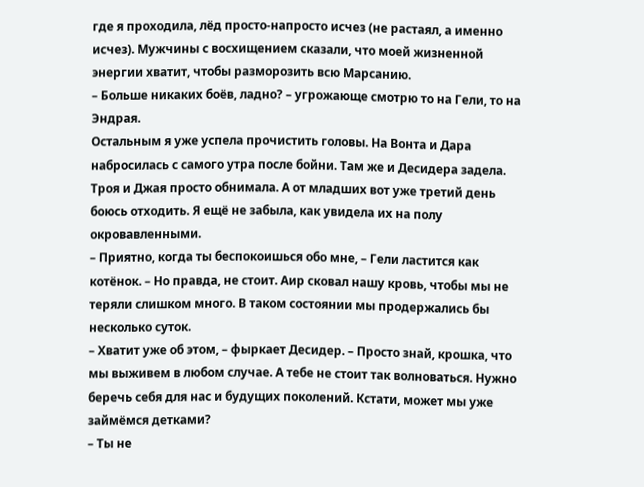где я проходила, лёд просто-напросто исчез (не растаял, а именно исчез). Мужчины с восхищением сказали, что моей жизненной энергии хватит, чтобы разморозить всю Марсанию.
– Больше никаких боёв, ладно? – угрожающе смотрю то на Гели, то на Эндрая.
Остальным я уже успела прочистить головы. На Вонта и Дара набросилась с самого утра после бойни. Там же и Десидера задела. Троя и Джая просто обнимала. А от младших вот уже третий день боюсь отходить. Я ещё не забыла, как увидела их на полу окровавленными.
– Приятно, когда ты беспокоишься обо мне, – Гели ластится как котёнок. – Но правда, не стоит. Аир сковал нашу кровь, чтобы мы не теряли слишком много. В таком состоянии мы продержались бы несколько суток.
– Хватит уже об этом, – фыркает Десидер. – Просто знай, крошка, что мы выживем в любом случае. А тебе не стоит так волноваться. Нужно беречь себя для нас и будущих поколений. Кстати, может мы уже займёмся детками?
– Ты не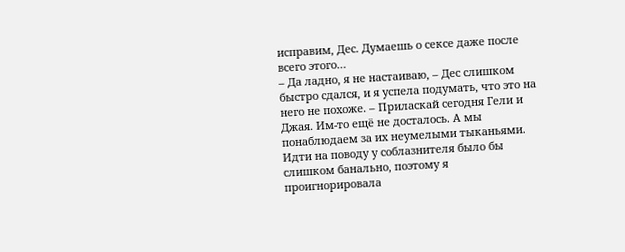исправим, Дес. Думаешь о сексе даже после всего этого…
– Да ладно, я не настаиваю, – Дес слишком быстро сдался, и я успела подумать, что это на него не похоже. – Приласкай сегодня Гели и Джая. Им-то ещё не досталось. А мы понаблюдаем за их неумелыми тыканьями.
Идти на поводу у соблазнителя было бы слишком банально, поэтому я проигнорировала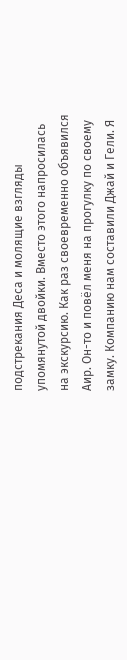подстрекания Деса и молящие взгляды упомянутой двойки. Вместо этого напросилась на экскурсию. Как раз своевременно объявился Аир. Он-то и повёл меня на прогулку по своему замку. Компанию нам составили Джай и Гели. Я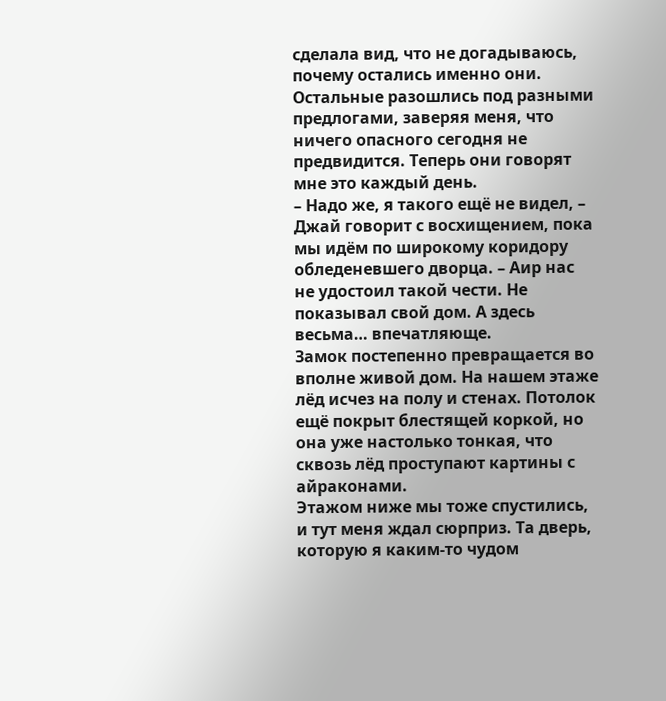сделала вид, что не догадываюсь, почему остались именно они. Остальные разошлись под разными предлогами, заверяя меня, что ничего опасного сегодня не предвидится. Теперь они говорят мне это каждый день.
– Надо же, я такого ещё не видел, – Джай говорит с восхищением, пока мы идём по широкому коридору обледеневшего дворца. – Аир нас не удостоил такой чести. Не показывал свой дом. А здесь весьма… впечатляюще.
Замок постепенно превращается во вполне живой дом. На нашем этаже лёд исчез на полу и стенах. Потолок ещё покрыт блестящей коркой, но она уже настолько тонкая, что сквозь лёд проступают картины с айраконами.
Этажом ниже мы тоже спустились, и тут меня ждал сюрприз. Та дверь, которую я каким-то чудом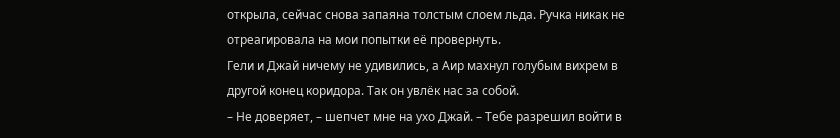открыла, сейчас снова запаяна толстым слоем льда. Ручка никак не отреагировала на мои попытки её провернуть.
Гели и Джай ничему не удивились, а Аир махнул голубым вихрем в другой конец коридора. Так он увлёк нас за собой.
– Не доверяет, – шепчет мне на ухо Джай. – Тебе разрешил войти в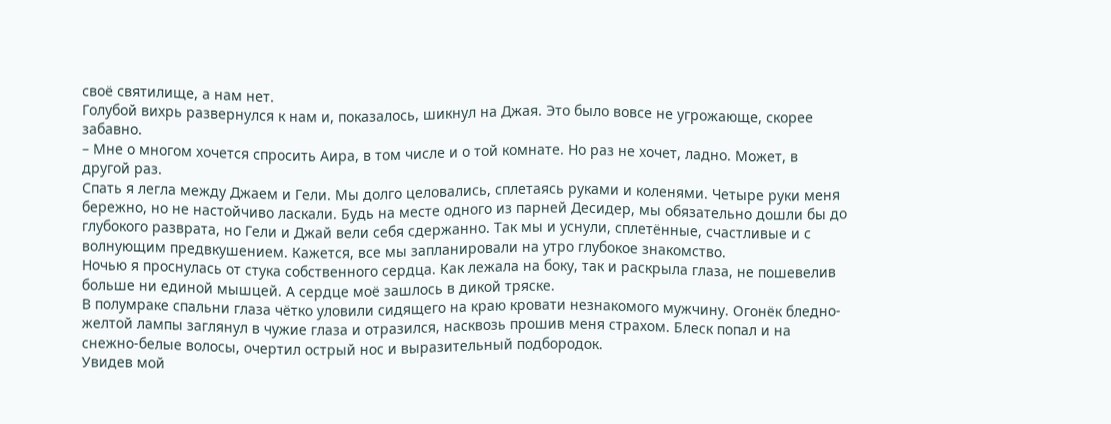своё святилище, а нам нет.
Голубой вихрь развернулся к нам и, показалось, шикнул на Джая. Это было вовсе не угрожающе, скорее забавно.
– Мне о многом хочется спросить Аира, в том числе и о той комнате. Но раз не хочет, ладно. Может, в другой раз.
Спать я легла между Джаем и Гели. Мы долго целовались, сплетаясь руками и коленями. Четыре руки меня бережно, но не настойчиво ласкали. Будь на месте одного из парней Десидер, мы обязательно дошли бы до глубокого разврата, но Гели и Джай вели себя сдержанно. Так мы и уснули, сплетённые, счастливые и с волнующим предвкушением. Кажется, все мы запланировали на утро глубокое знакомство.
Ночью я проснулась от стука собственного сердца. Как лежала на боку, так и раскрыла глаза, не пошевелив больше ни единой мышцей. А сердце моё зашлось в дикой тряске.
В полумраке спальни глаза чётко уловили сидящего на краю кровати незнакомого мужчину. Огонёк бледно-желтой лампы заглянул в чужие глаза и отразился, насквозь прошив меня страхом. Блеск попал и на снежно-белые волосы, очертил острый нос и выразительный подбородок.
Увидев мой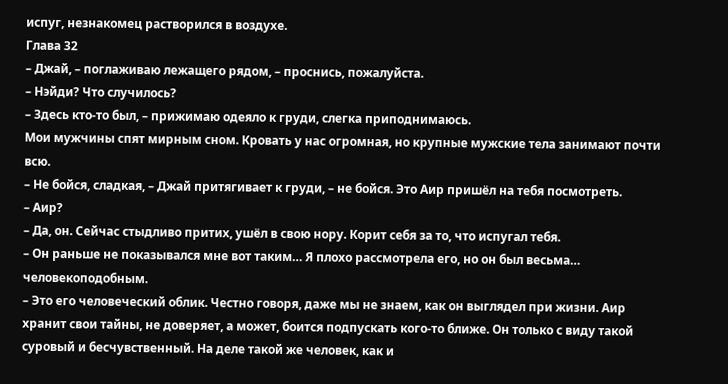испуг, незнакомец растворился в воздухе.
Глава 32
– Джай, – поглаживаю лежащего рядом, – проснись, пожалуйста.
– Нэйди? Что случилось?
– Здесь кто-то был, – прижимаю одеяло к груди, слегка приподнимаюсь.
Мои мужчины спят мирным сном. Кровать у нас огромная, но крупные мужские тела занимают почти всю.
– Не бойся, сладкая, – Джай притягивает к груди, – не бойся. Это Аир пришёл на тебя посмотреть.
– Аир?
– Да, он. Сейчас стыдливо притих, ушёл в свою нору. Корит себя за то, что испугал тебя.
– Он раньше не показывался мне вот таким… Я плохо рассмотрела его, но он был весьма… человекоподобным.
– Это его человеческий облик. Честно говоря, даже мы не знаем, как он выглядел при жизни. Аир хранит свои тайны, не доверяет, а может, боится подпускать кого-то ближе. Он только с виду такой суровый и бесчувственный. На деле такой же человек, как и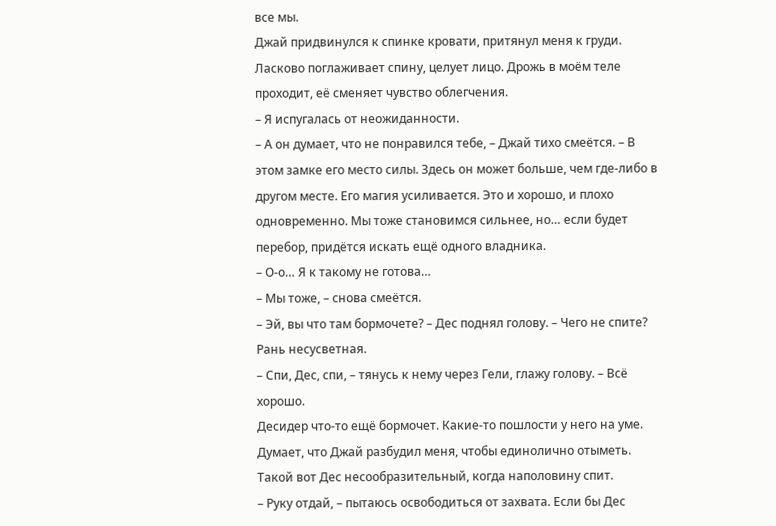все мы.
Джай придвинулся к спинке кровати, притянул меня к груди. Ласково поглаживает спину, целует лицо. Дрожь в моём теле проходит, её сменяет чувство облегчения.
– Я испугалась от неожиданности.
– А он думает, что не понравился тебе, – Джай тихо смеётся. – В этом замке его место силы. Здесь он может больше, чем где-либо в другом месте. Его магия усиливается. Это и хорошо, и плохо одновременно. Мы тоже становимся сильнее, но… если будет перебор, придётся искать ещё одного владника.
– О-о… Я к такому не готова…
– Мы тоже, – снова смеётся.
– Эй, вы что там бормочете? – Дес поднял голову. – Чего не спите? Рань несусветная.
– Спи, Дес, спи, – тянусь к нему через Гели, глажу голову. – Всё хорошо.
Десидер что-то ещё бормочет. Какие-то пошлости у него на уме. Думает, что Джай разбудил меня, чтобы единолично отыметь. Такой вот Дес несообразительный, когда наполовину спит.
– Руку отдай, – пытаюсь освободиться от захвата. Если бы Дес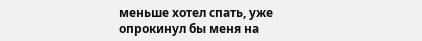меньше хотел спать, уже опрокинул бы меня на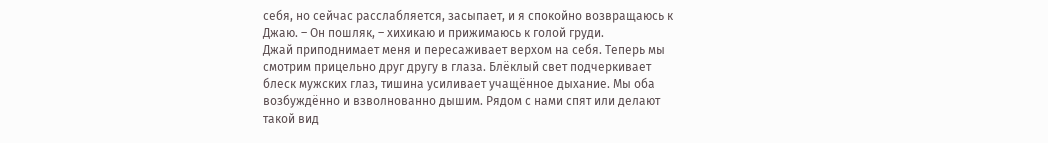себя, но сейчас расслабляется, засыпает, и я спокойно возвращаюсь к Джаю. – Он пошляк, – хихикаю и прижимаюсь к голой груди.
Джай приподнимает меня и пересаживает верхом на себя. Теперь мы смотрим прицельно друг другу в глаза. Блёклый свет подчеркивает блеск мужских глаз, тишина усиливает учащённое дыхание. Мы оба возбуждённо и взволнованно дышим. Рядом с нами спят или делают такой вид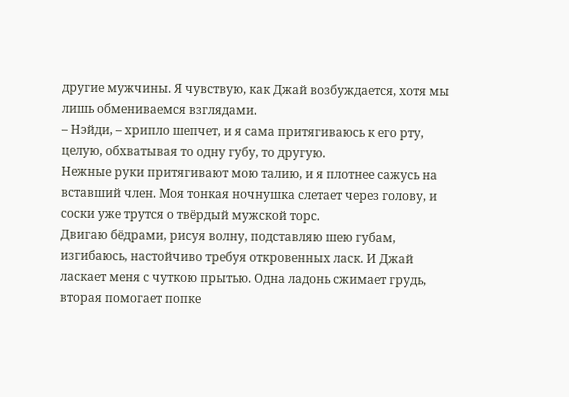другие мужчины. Я чувствую, как Джай возбуждается, хотя мы лишь обмениваемся взглядами.
– Нэйди, – хрипло шепчет, и я сама притягиваюсь к его рту, целую, обхватывая то одну губу, то другую.
Нежные руки притягивают мою талию, и я плотнее сажусь на вставший член. Моя тонкая ночнушка слетает через голову, и соски уже трутся о твёрдый мужской торс.
Двигаю бёдрами, рисуя волну, подставляю шею губам, изгибаюсь, настойчиво требуя откровенных ласк. И Джай ласкает меня с чуткою прытью. Одна ладонь сжимает грудь, вторая помогает попке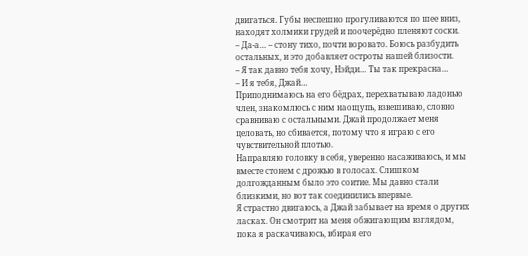двигаться. Губы неспешно прогуливаются по шее вниз, находят холмики грудей и поочерёдно пленяют соски.
– Да-а… – стону тихо, почти воровато. Боюсь разбудить остальных, и это добавляет остроты нашей близости.
– Я так давно тебя хочу, Нэйди… Ты так прекрасна…
– И я тебя, Джай…
Приподнимаюсь на его бёдрах, перехватываю ладонью член, знакомлюсь с ним наощупь, взвешиваю, словно сравниваю с остальными. Джай продолжает меня целовать, но сбивается, потому что я играю с его чувствительной плотью.
Направляю головку в себя, уверенно насаживаюсь, и мы вместе стонем с дрожью в голосах. Слишком долгожданным было это соитие. Мы давно стали близкими, но вот так соединились впервые.
Я страстно двигаюсь, а Джай забывает на время о других ласках. Он смотрит на меня обжигающим взглядом, пока я раскачиваюсь, вбирая его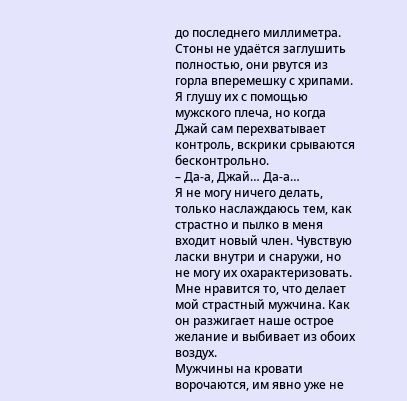до последнего миллиметра.
Стоны не удаётся заглушить полностью, они рвутся из горла вперемешку с хрипами. Я глушу их с помощью мужского плеча, но когда Джай сам перехватывает контроль, вскрики срываются бесконтрольно.
– Да-а, Джай… Да-а…
Я не могу ничего делать, только наслаждаюсь тем, как страстно и пылко в меня входит новый член. Чувствую ласки внутри и снаружи, но не могу их охарактеризовать. Мне нравится то, что делает мой страстный мужчина. Как он разжигает наше острое желание и выбивает из обоих воздух.
Мужчины на кровати ворочаются, им явно уже не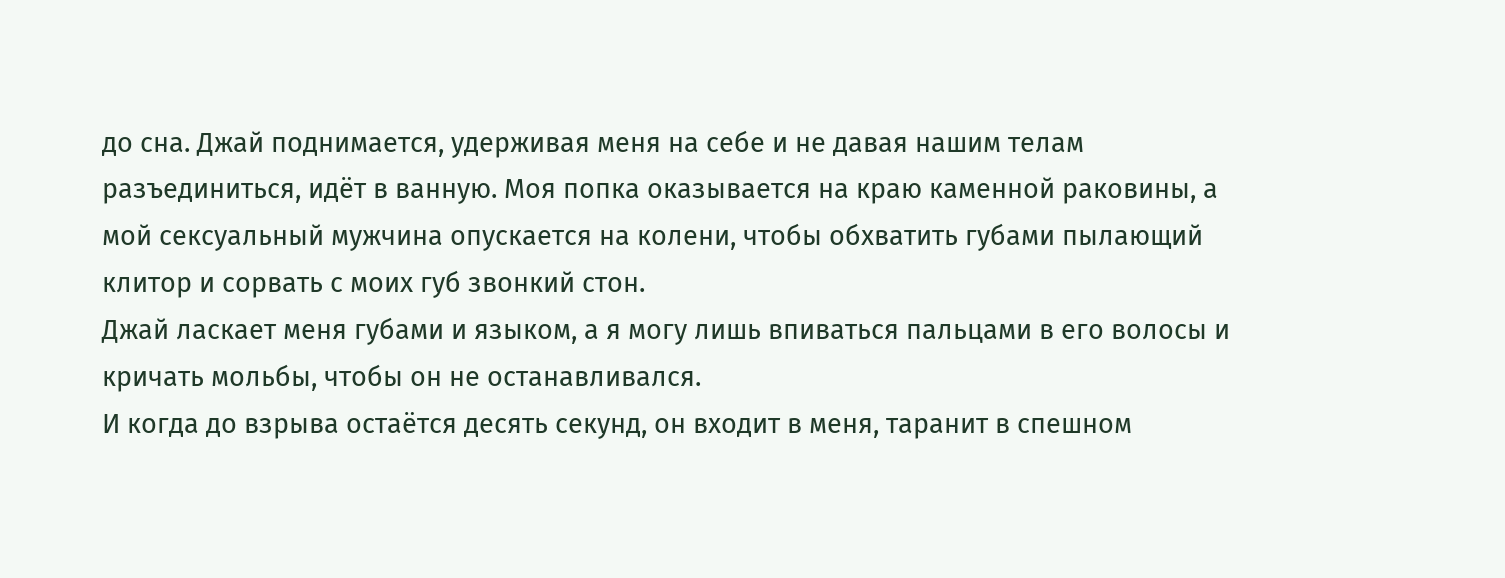до сна. Джай поднимается, удерживая меня на себе и не давая нашим телам разъединиться, идёт в ванную. Моя попка оказывается на краю каменной раковины, а мой сексуальный мужчина опускается на колени, чтобы обхватить губами пылающий клитор и сорвать с моих губ звонкий стон.
Джай ласкает меня губами и языком, а я могу лишь впиваться пальцами в его волосы и кричать мольбы, чтобы он не останавливался.
И когда до взрыва остаётся десять секунд, он входит в меня, таранит в спешном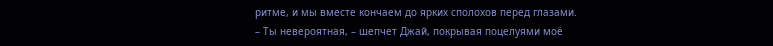ритме, и мы вместе кончаем до ярких сполохов перед глазами.
– Ты невероятная, – шепчет Джай, покрывая поцелуями моё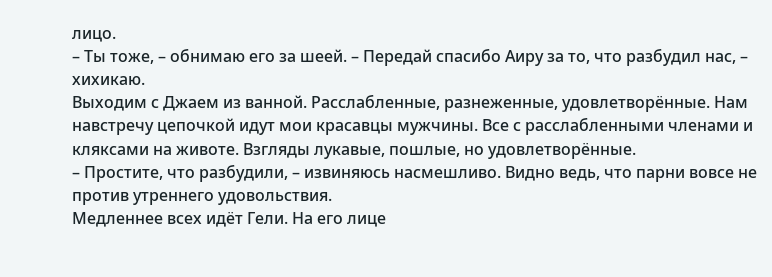лицо.
– Ты тоже, – обнимаю его за шеей. – Передай спасибо Аиру за то, что разбудил нас, – хихикаю.
Выходим с Джаем из ванной. Расслабленные, разнеженные, удовлетворённые. Нам навстречу цепочкой идут мои красавцы мужчины. Все с расслабленными членами и кляксами на животе. Взгляды лукавые, пошлые, но удовлетворённые.
– Простите, что разбудили, – извиняюсь насмешливо. Видно ведь, что парни вовсе не против утреннего удовольствия.
Медленнее всех идёт Гели. На его лице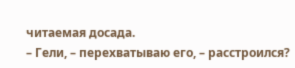читаемая досада.
– Гели, – перехватываю его, – расстроился?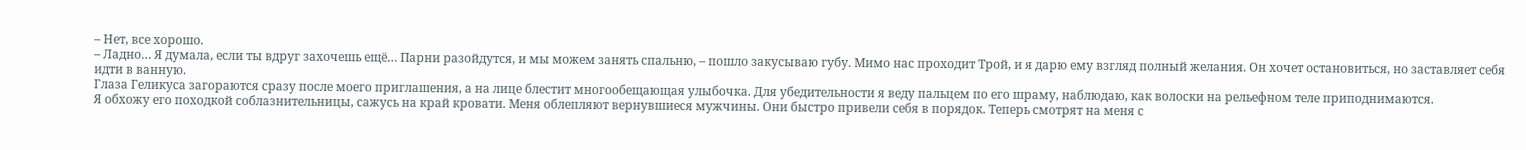– Нет, все хорошо.
– Ладно… Я думала, если ты вдруг захочешь ещё… Парни разойдутся, и мы можем занять спальню, – пошло закусываю губу. Мимо нас проходит Трой, и я дарю ему взгляд полный желания. Он хочет остановиться, но заставляет себя идти в ванную.
Глаза Геликуса загораются сразу после моего приглашения, а на лице блестит многообещающая улыбочка. Для убедительности я веду пальцем по его шраму, наблюдаю, как волоски на рельефном теле приподнимаются.
Я обхожу его походкой соблазнительницы, сажусь на край кровати. Меня облепляют вернувшиеся мужчины. Они быстро привели себя в порядок. Теперь смотрят на меня с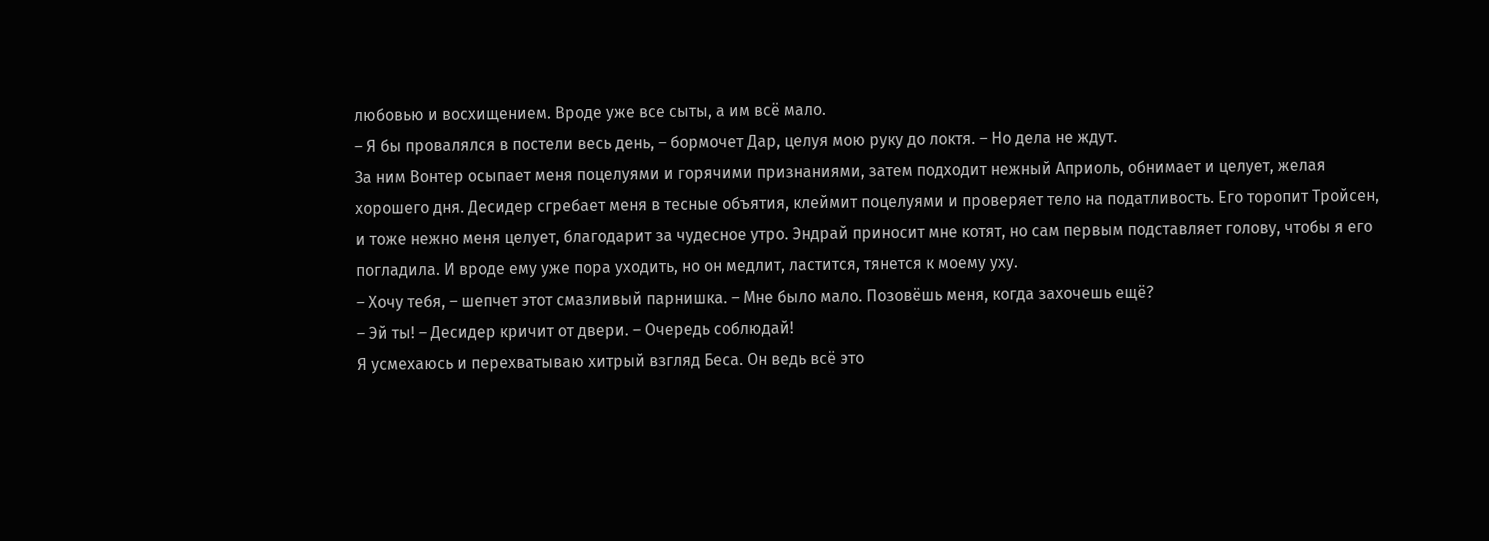любовью и восхищением. Вроде уже все сыты, а им всё мало.
– Я бы провалялся в постели весь день, – бормочет Дар, целуя мою руку до локтя. – Но дела не ждут.
За ним Вонтер осыпает меня поцелуями и горячими признаниями, затем подходит нежный Априоль, обнимает и целует, желая хорошего дня. Десидер сгребает меня в тесные объятия, клеймит поцелуями и проверяет тело на податливость. Его торопит Тройсен, и тоже нежно меня целует, благодарит за чудесное утро. Эндрай приносит мне котят, но сам первым подставляет голову, чтобы я его погладила. И вроде ему уже пора уходить, но он медлит, ластится, тянется к моему уху.
– Хочу тебя, – шепчет этот смазливый парнишка. – Мне было мало. Позовёшь меня, когда захочешь ещё?
– Эй ты! – Десидер кричит от двери. – Очередь соблюдай!
Я усмехаюсь и перехватываю хитрый взгляд Беса. Он ведь всё это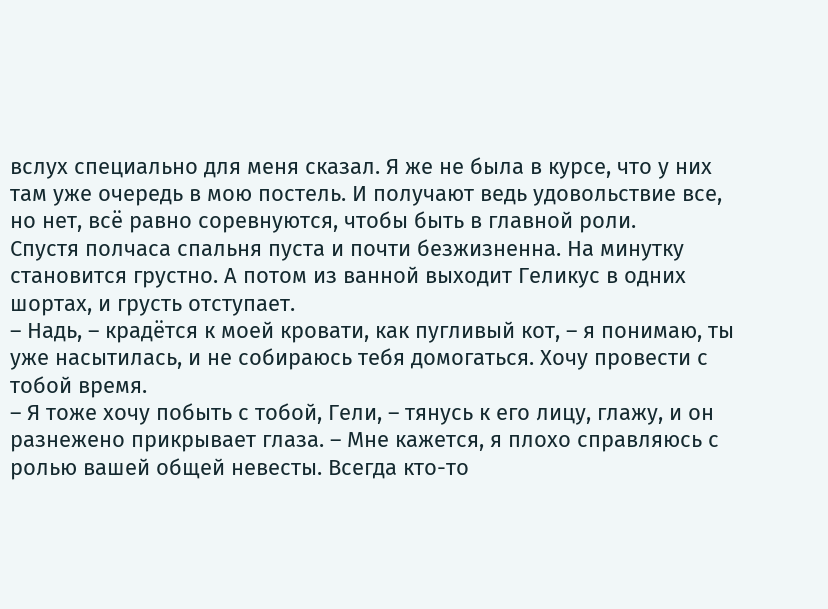вслух специально для меня сказал. Я же не была в курсе, что у них там уже очередь в мою постель. И получают ведь удовольствие все, но нет, всё равно соревнуются, чтобы быть в главной роли.
Спустя полчаса спальня пуста и почти безжизненна. На минутку становится грустно. А потом из ванной выходит Геликус в одних шортах, и грусть отступает.
– Надь, – крадётся к моей кровати, как пугливый кот, – я понимаю, ты уже насытилась, и не собираюсь тебя домогаться. Хочу провести с тобой время.
– Я тоже хочу побыть с тобой, Гели, – тянусь к его лицу, глажу, и он разнежено прикрывает глаза. – Мне кажется, я плохо справляюсь с ролью вашей общей невесты. Всегда кто-то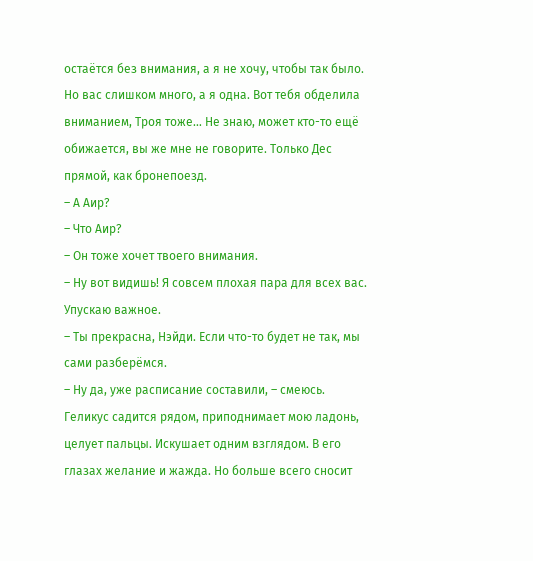остаётся без внимания, а я не хочу, чтобы так было. Но вас слишком много, а я одна. Вот тебя обделила вниманием, Троя тоже… Не знаю, может кто-то ещё обижается, вы же мне не говорите. Только Дес прямой, как бронепоезд.
– А Аир?
– Что Аир?
– Он тоже хочет твоего внимания.
– Ну вот видишь! Я совсем плохая пара для всех вас. Упускаю важное.
– Ты прекрасна, Нэйди. Если что-то будет не так, мы сами разберёмся.
– Ну да, уже расписание составили, – смеюсь.
Геликус садится рядом, приподнимает мою ладонь, целует пальцы. Искушает одним взглядом. В его глазах желание и жажда. Но больше всего сносит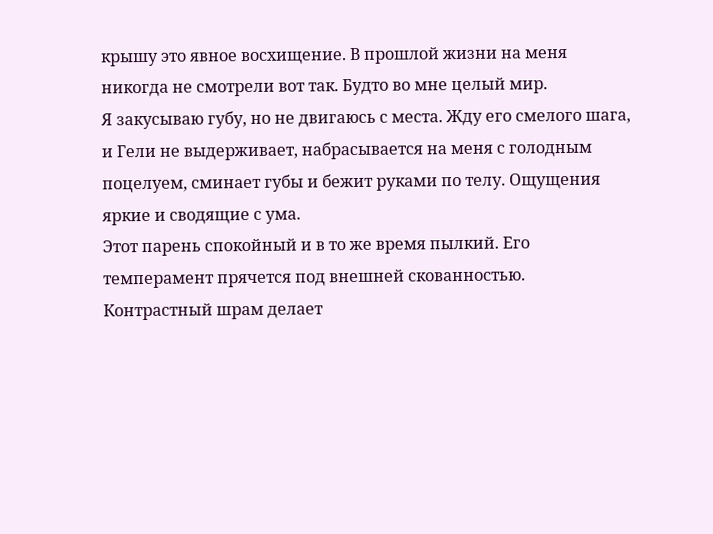крышу это явное восхищение. В прошлой жизни на меня никогда не смотрели вот так. Будто во мне целый мир.
Я закусываю губу, но не двигаюсь с места. Жду его смелого шага, и Гели не выдерживает, набрасывается на меня с голодным поцелуем, сминает губы и бежит руками по телу. Ощущения яркие и сводящие с ума.
Этот парень спокойный и в то же время пылкий. Его темперамент прячется под внешней скованностью. Контрастный шрам делает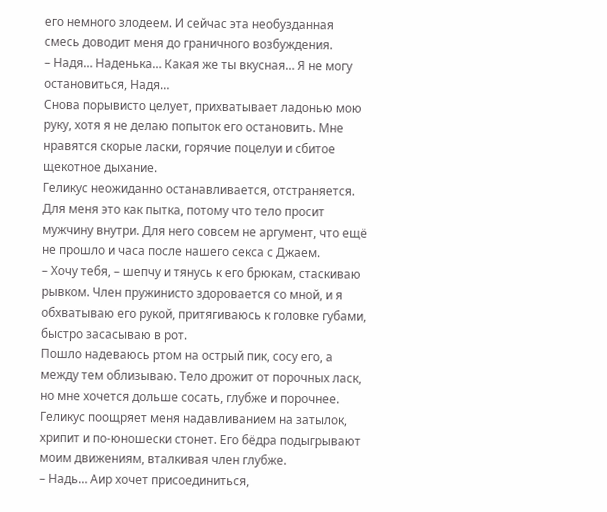его немного злодеем. И сейчас эта необузданная смесь доводит меня до граничного возбуждения.
– Надя… Наденька… Какая же ты вкусная… Я не могу остановиться, Надя…
Снова порывисто целует, прихватывает ладонью мою руку, хотя я не делаю попыток его остановить. Мне нравятся скорые ласки, горячие поцелуи и сбитое щекотное дыхание.
Геликус неожиданно останавливается, отстраняется. Для меня это как пытка, потому что тело просит мужчину внутри. Для него совсем не аргумент, что ещё не прошло и часа после нашего секса с Джаем.
– Хочу тебя, – шепчу и тянусь к его брюкам, стаскиваю рывком. Член пружинисто здоровается со мной, и я обхватываю его рукой, притягиваюсь к головке губами, быстро засасываю в рот.
Пошло надеваюсь ртом на острый пик, сосу его, а между тем облизываю. Тело дрожит от порочных ласк, но мне хочется дольше сосать, глубже и порочнее. Геликус поощряет меня надавливанием на затылок, хрипит и по-юношески стонет. Его бёдра подыгрывают моим движениям, вталкивая член глубже.
– Надь… Аир хочет присоединиться,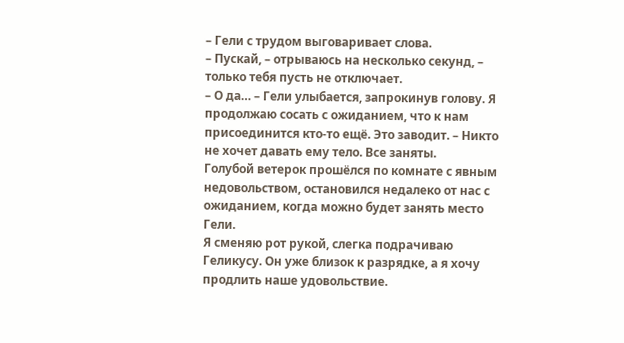– Гели с трудом выговаривает слова.
– Пускай, – отрываюсь на несколько секунд, – только тебя пусть не отключает.
– О да… – Гели улыбается, запрокинув голову. Я продолжаю сосать с ожиданием, что к нам присоединится кто-то ещё. Это заводит. – Никто не хочет давать ему тело. Все заняты.
Голубой ветерок прошёлся по комнате с явным недовольством, остановился недалеко от нас с ожиданием, когда можно будет занять место Гели.
Я сменяю рот рукой, слегка подрачиваю Геликусу. Он уже близок к разрядке, а я хочу продлить наше удовольствие.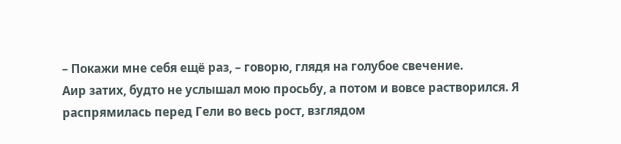– Покажи мне себя ещё раз, – говорю, глядя на голубое свечение.
Аир затих, будто не услышал мою просьбу, а потом и вовсе растворился. Я распрямилась перед Гели во весь рост, взглядом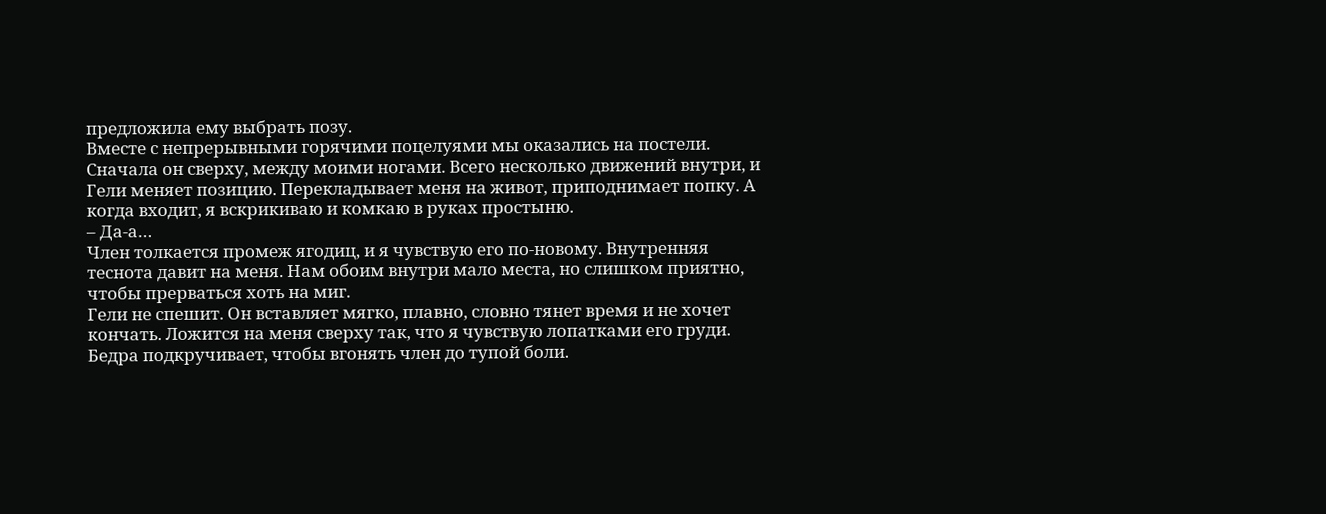предложила ему выбрать позу.
Вместе с непрерывными горячими поцелуями мы оказались на постели. Сначала он сверху, между моими ногами. Всего несколько движений внутри, и Гели меняет позицию. Перекладывает меня на живот, приподнимает попку. А когда входит, я вскрикиваю и комкаю в руках простыню.
– Да-а…
Член толкается промеж ягодиц, и я чувствую его по-новому. Внутренняя теснота давит на меня. Нам обоим внутри мало места, но слишком приятно, чтобы прерваться хоть на миг.
Гели не спешит. Он вставляет мягко, плавно, словно тянет время и не хочет кончать. Ложится на меня сверху так, что я чувствую лопатками его груди. Бедра подкручивает, чтобы вгонять член до тупой боли.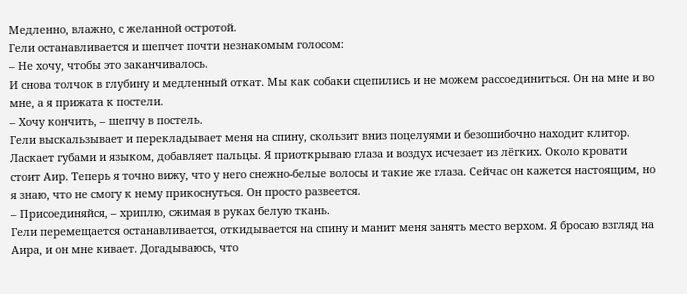Медленно, влажно, с желанной остротой.
Гели останавливается и шепчет почти незнакомым голосом:
– Не хочу, чтобы это заканчивалось.
И снова толчок в глубину и медленный откат. Мы как собаки сцепились и не можем рассоединиться. Он на мне и во мне, а я прижата к постели.
– Хочу кончить, – шепчу в постель.
Гели выскальзывает и перекладывает меня на спину, скользит вниз поцелуями и безошибочно находит клитор. Ласкает губами и языком, добавляет пальцы. Я приоткрываю глаза и воздух исчезает из лёгких. Около кровати стоит Аир. Теперь я точно вижу, что у него снежно-белые волосы и такие же глаза. Сейчас он кажется настоящим, но я знаю, что не смогу к нему прикоснуться. Он просто развеется.
– Присоединяйся, – хриплю, сжимая в руках белую ткань.
Гели перемещается останавливается, откидывается на спину и манит меня занять место верхом. Я бросаю взгляд на Аира, и он мне кивает. Догадываюсь, что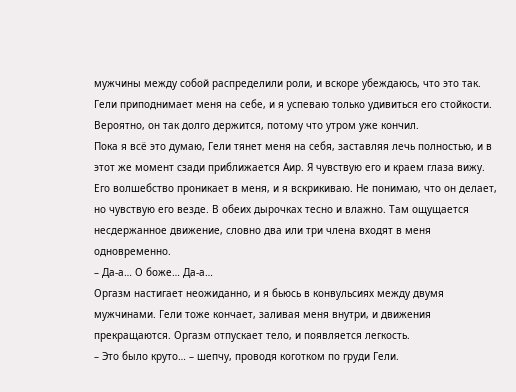мужчины между собой распределили роли, и вскоре убеждаюсь, что это так.
Гели приподнимает меня на себе, и я успеваю только удивиться его стойкости. Вероятно, он так долго держится, потому что утром уже кончил.
Пока я всё это думаю, Гели тянет меня на себя, заставляя лечь полностью, и в этот же момент сзади приближается Аир. Я чувствую его и краем глаза вижу. Его волшебство проникает в меня, и я вскрикиваю. Не понимаю, что он делает, но чувствую его везде. В обеих дырочках тесно и влажно. Там ощущается несдержанное движение, словно два или три члена входят в меня одновременно.
– Да-а… О боже… Да-а…
Оргазм настигает неожиданно, и я бьюсь в конвульсиях между двумя мужчинами. Гели тоже кончает, заливая меня внутри, и движения прекращаются. Оргазм отпускает тело, и появляется легкость.
– Это было круто… – шепчу, проводя коготком по груди Гели.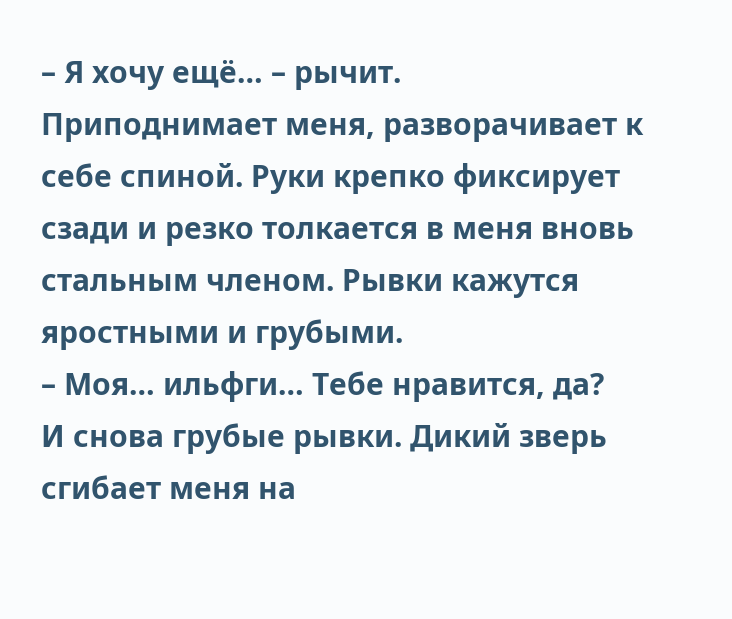– Я хочу ещё… – рычит.
Приподнимает меня, разворачивает к себе спиной. Руки крепко фиксирует сзади и резко толкается в меня вновь стальным членом. Рывки кажутся яростными и грубыми.
– Моя… ильфги… Тебе нравится, да?
И снова грубые рывки. Дикий зверь сгибает меня на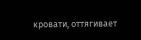кровати, оттягивает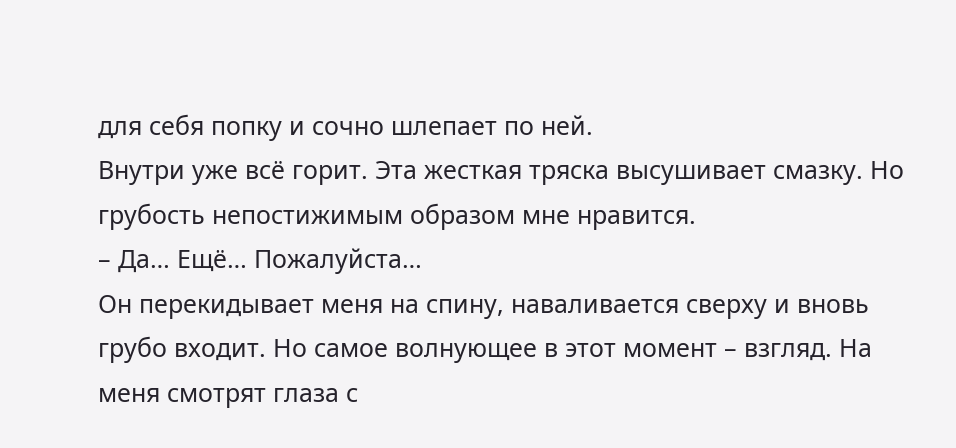для себя попку и сочно шлепает по ней.
Внутри уже всё горит. Эта жесткая тряска высушивает смазку. Но грубость непостижимым образом мне нравится.
– Да… Ещё… Пожалуйста…
Он перекидывает меня на спину, наваливается сверху и вновь грубо входит. Но самое волнующее в этот момент – взгляд. На меня смотрят глаза с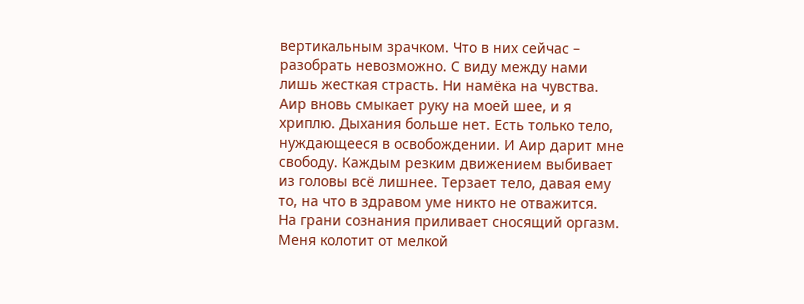вертикальным зрачком. Что в них сейчас – разобрать невозможно. С виду между нами лишь жесткая страсть. Ни намёка на чувства.
Аир вновь смыкает руку на моей шее, и я хриплю. Дыхания больше нет. Есть только тело, нуждающееся в освобождении. И Аир дарит мне свободу. Каждым резким движением выбивает из головы всё лишнее. Терзает тело, давая ему то, на что в здравом уме никто не отважится.
На грани сознания приливает сносящий оргазм. Меня колотит от мелкой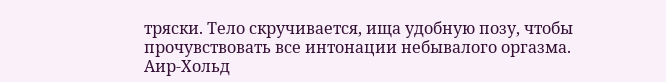тряски. Тело скручивается, ища удобную позу, чтобы прочувствовать все интонации небывалого оргазма.
Аир-Хольд